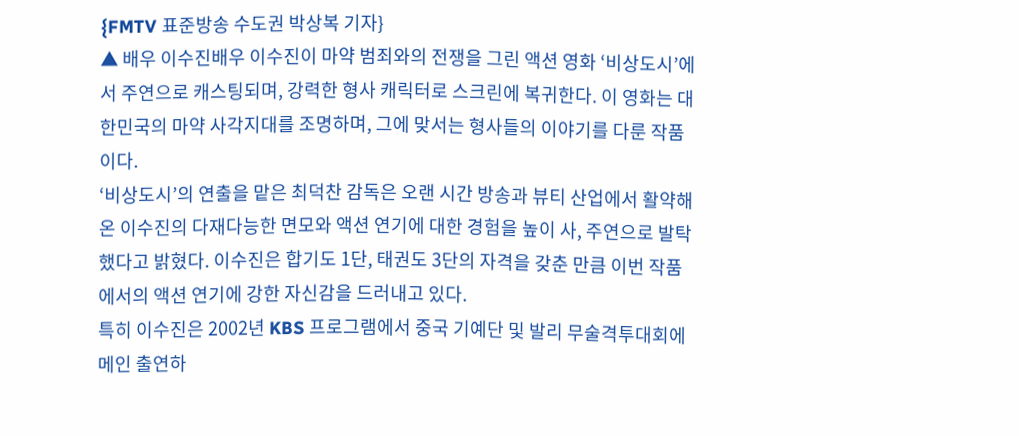{FMTV 표준방송 수도권 박상복 기자}
▲ 배우 이수진배우 이수진이 마약 범죄와의 전쟁을 그린 액션 영화 ‘비상도시’에서 주연으로 캐스팅되며, 강력한 형사 캐릭터로 스크린에 복귀한다. 이 영화는 대한민국의 마약 사각지대를 조명하며, 그에 맞서는 형사들의 이야기를 다룬 작품이다.
‘비상도시’의 연출을 맡은 최덕찬 감독은 오랜 시간 방송과 뷰티 산업에서 활약해 온 이수진의 다재다능한 면모와 액션 연기에 대한 경험을 높이 사, 주연으로 발탁했다고 밝혔다. 이수진은 합기도 1단, 태권도 3단의 자격을 갖춘 만큼 이번 작품에서의 액션 연기에 강한 자신감을 드러내고 있다.
특히 이수진은 2002년 KBS 프로그램에서 중국 기예단 및 발리 무술격투대회에 메인 출연하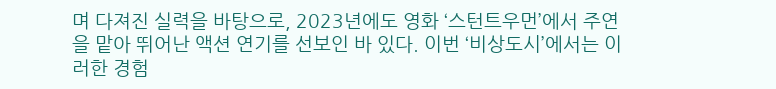며 다져진 실력을 바탕으로, 2023년에도 영화 ‘스턴트우먼’에서 주연을 맡아 뛰어난 액션 연기를 선보인 바 있다. 이번 ‘비상도시’에서는 이러한 경험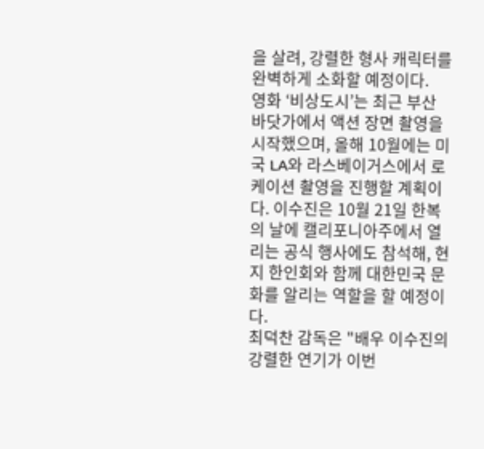을 살려, 강렬한 형사 캐릭터를 완벽하게 소화할 예정이다.
영화 ‘비상도시’는 최근 부산 바닷가에서 액션 장면 촬영을 시작했으며, 올해 10월에는 미국 LA와 라스베이거스에서 로케이션 촬영을 진행할 계획이다. 이수진은 10월 21일 한복의 날에 캘리포니아주에서 열리는 공식 행사에도 참석해, 현지 한인회와 함께 대한민국 문화를 알리는 역할을 할 예정이다.
최덕찬 감독은 "배우 이수진의 강렬한 연기가 이번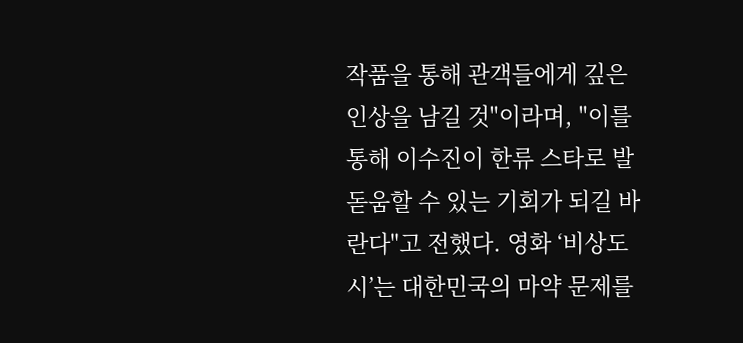작품을 통해 관객들에게 깊은 인상을 남길 것"이라며, "이를 통해 이수진이 한류 스타로 발돋움할 수 있는 기회가 되길 바란다"고 전했다. 영화 ‘비상도시’는 대한민국의 마약 문제를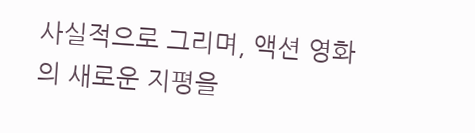사실적으로 그리며, 액션 영화의 새로운 지평을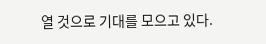열 것으로 기대를 모으고 있다.